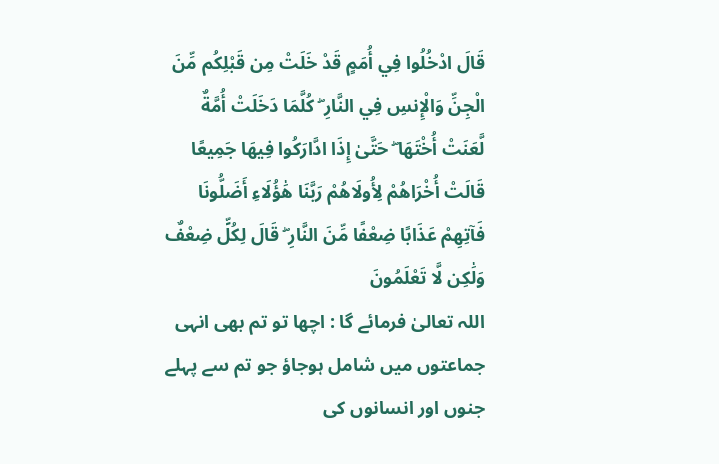قَالَ ادْخُلُوا فِي أُمَمٍ قَدْ خَلَتْ مِن قَبْلِكُم مِّنَ الْجِنِّ وَالْإِنسِ فِي النَّارِ ۖ كُلَّمَا دَخَلَتْ أُمَّةٌ لَّعَنَتْ أُخْتَهَا ۖ حَتَّىٰ إِذَا ادَّارَكُوا فِيهَا جَمِيعًا قَالَتْ أُخْرَاهُمْ لِأُولَاهُمْ رَبَّنَا هَٰؤُلَاءِ أَضَلُّونَا فَآتِهِمْ عَذَابًا ضِعْفًا مِّنَ النَّارِ ۖ قَالَ لِكُلٍّ ضِعْفٌ وَلَٰكِن لَّا تَعْلَمُونَ
اللہ تعالیٰ فرمائے گا : اچھا تو تم بھی انہی جماعتوں میں شامل ہوجاؤ جو تم سے پہلے جنوں اور انسانوں کی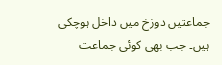جماعتیں دوزخ میں داخل ہوچکی ہیں۔ جب بھی کوئی جماعت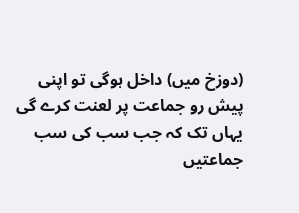(دوزخ میں) داخل ہوگی تو اپنی پیش رو جماعت پر لعنت کرے گی یہاں تک کہ جب سب کی سب جماعتیں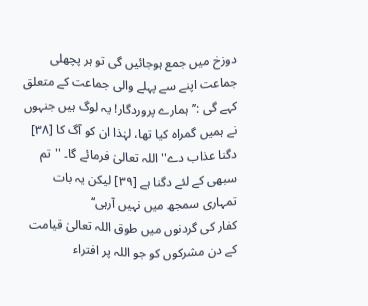دوزخ میں جمع ہوجائیں گی تو ہر پچھلی جماعت اپنے سے پہلے والی جماعت کے متعلق کہے گی :’’ہمارے پروردگار! یہ لوگ ہیں جنہوں نے ہمیں گمراہ کیا تھا، لہٰذا ان کو آگ کا [٣٨] دگنا عذاب دے'' اللہ تعالیٰ فرمائے گا۔ ''تم سبھی کے لئے دگنا ہے [٣٩] لیکن یہ بات تمہاری سمجھ میں نہیں آرہی‘‘
کفار کی گردنوں میں طوق اللہ تعالیٰ قیامت کے دن مشرکوں کو جو اللہ پر افتراء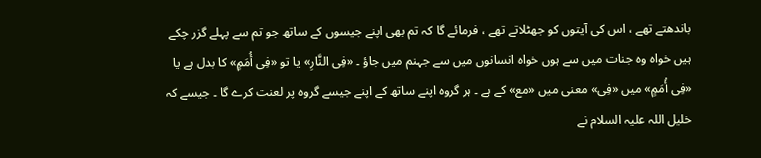باندھتے تھے ، اس کی آیتوں کو جھٹلاتے تھے ، فرمائے گا کہ تم بھی اپنے جیسوں کے ساتھ جو تم سے پہلے گزر چکے ہیں خواہ وہ جنات میں سے ہوں خواہ انسانوں میں سے جہنم میں جاؤ ۔ «فِی النَّارِ» یا تو «فِی أُمَمٍ» کا بدل ہے یا «فِی أُمَمٍ» میں «فِی» معنی میں «مع» کے ہے ۔ ہر گروہ اپنے ساتھ کے اپنے جیسے گروہ پر لعنت کرے گا ۔ جیسے کہ خلیل اللہ علیہ السلام نے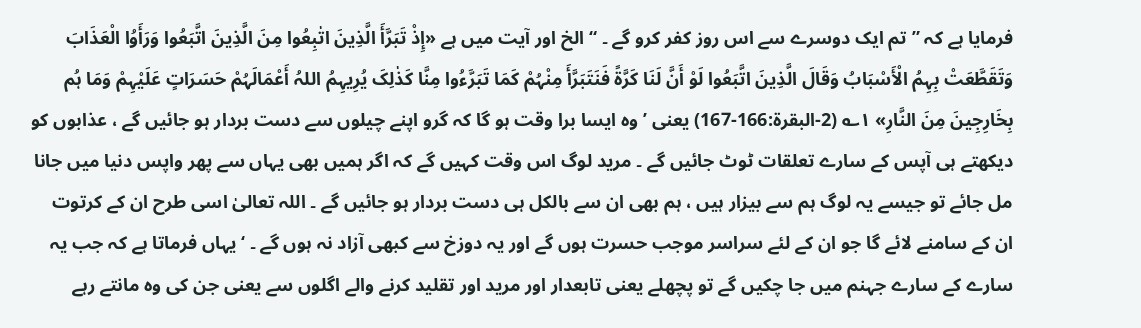فرمایا ہے کہ ” تم ایک دوسرے سے اس روز کفر کرو گے ۔ “ الخ اور آیت میں ہے «إِذْ تَبَرَّأَ الَّذِینَ اتٰبِعُوا مِنَ الَّذِینَ اتَّبَعُوا وَرَأَوُا الْعَذَابَ وَتَقَطَّعَتْ بِہِمُ الْأَسْبَابُ وَقَالَ الَّذِینَ اتَّبَعُوا لَوْ أَنَّ لَنَا کَرَّۃً فَنَتَبَرَّأَ مِنْہُمْ کَمَا تَبَرَّءُوا مِنَّا کَذٰلِکَ یُرِیہِمُ اللہُ أَعْمَالَہُمْ حَسَرَاتٍ عَلَیْہِمْ وَمَا ہُم بِخَارِجِینَ مِنَ النَّارِ» ۱؎ (2-البقرۃ:166-167) یعنی ’ وہ ایسا برا وقت ہو گا کہ گرو اپنے چیلوں سے دست بردار ہو جائیں گے ، عذابوں کو دیکھتے ہی آپس کے سارے تعلقات ٹوٹ جائیں گے ۔ مرید لوگ اس وقت کہیں گے کہ اگر ہمیں بھی یہاں سے پھر واپس دنیا میں جانا مل جائے تو جیسے یہ لوگ ہم سے بیزار ہیں ، ہم بھی ان سے بالکل ہی دست بردار ہو جائیں گے ۔ اللہ تعالیٰ اسی طرح ان کے کرتوت ان کے سامنے لائے گا جو ان کے لئے سراسر موجب حسرت ہوں گے اور یہ دوزخ سے کبھی آزاد نہ ہوں گے ۔ ‘ یہاں فرماتا ہے کہ جب یہ سارے کے سارے جہنم میں جا چکیں گے تو پچھلے یعنی تابعدار اور مرید اور تقلید کرنے والے اگلوں سے یعنی جن کی وہ مانتے رہے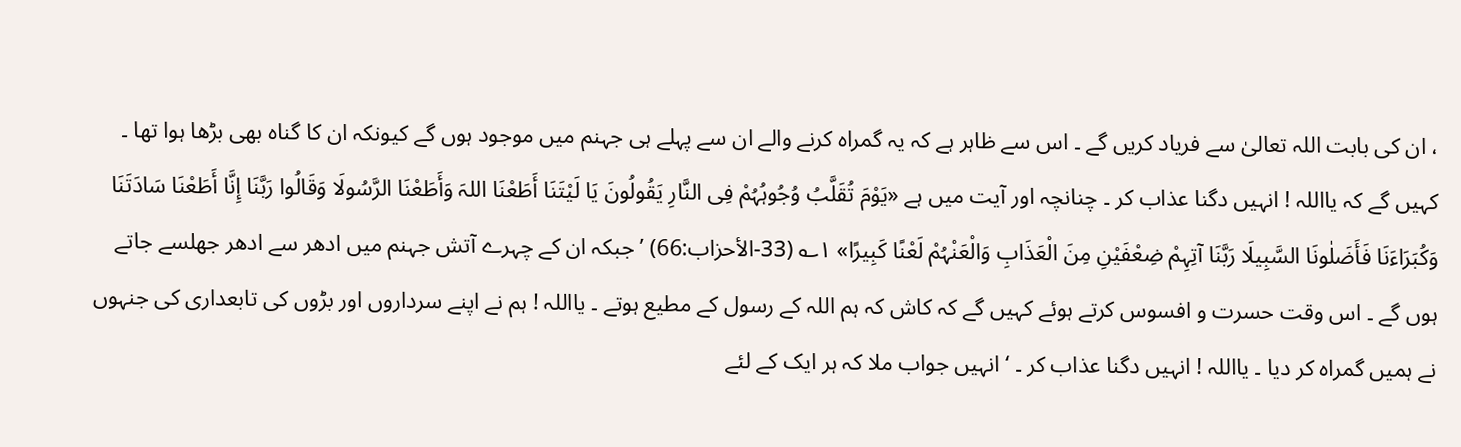، ان کی بابت اللہ تعالیٰ سے فریاد کریں گے ۔ اس سے ظاہر ہے کہ یہ گمراہ کرنے والے ان سے پہلے ہی جہنم میں موجود ہوں گے کیونکہ ان کا گناہ بھی بڑھا ہوا تھا ۔ کہیں گے کہ یااللہ ! انہیں دگنا عذاب کر ۔ چنانچہ اور آیت میں ہے «یَوْمَ تُقَلَّبُ وُجُوہُہُمْ فِی النَّارِ یَقُولُونَ یَا لَیْتَنَا أَطَعْنَا اللہَ وَأَطَعْنَا الرَّسُولَا وَقَالُوا رَبَّنَا إِنَّا أَطَعْنَا سَادَتَنَا وَکُبَرَاءَنَا فَأَضَلٰونَا السَّبِیلَا رَبَّنَا آتِہِمْ ضِعْفَیْنِ مِنَ الْعَذَابِ وَالْعَنْہُمْ لَعْنًا کَبِیرًا» ۱؎ (33-الأحزاب:66) ’ جبکہ ان کے چہرے آتش جہنم میں ادھر سے ادھر جھلسے جاتے ہوں گے ۔ اس وقت حسرت و افسوس کرتے ہوئے کہیں گے کہ کاش کہ ہم اللہ کے رسول کے مطیع ہوتے ۔ یااللہ ! ہم نے اپنے سرداروں اور بڑوں کی تابعداری کی جنہوں نے ہمیں گمراہ کر دیا ۔ یااللہ ! انہیں دگنا عذاب کر ۔ ‘ انہیں جواب ملا کہ ہر ایک کے لئے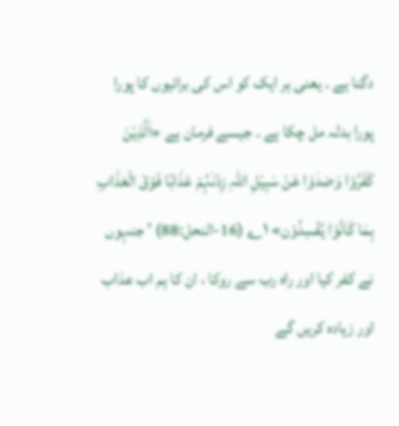دگنا ہے ۔ یعنی ہر ایک کو اس کی برائیوں کا پورا پورا بدلہ مل چکا ہے ۔ جیسے فرمان ہے «اَلَّذِیْنَ کَفَرُوْا وَصَدٰوْا عَنْ سَبِیْلِ اللّٰہِ زِدْنٰہُمْ عَذَابًا فَوْقَ الْعَذَابِ بِمَا کَانُوْا یُفْسِدُوْن» ۱؎ (16-النحل:88) ’ جنہوں نے کفر کیا اور راہ رب سے روکا ، ان کا ہم اب عذاب اور زیادہ کریں گے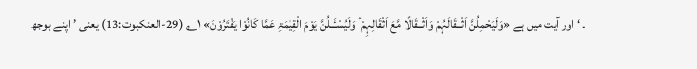۔ ‘ اور آیت میں ہے «وَلَیَحْمِلُنَّ اَثْــقَالَہُمْ وَاَثْــقَالًا مَّعَ اَثْقَالِہِمْ ۡ وَلَیُسْـَٔــلُنَّ یَوْمَ الْقِیٰمَۃِ عَمَّا کَانُوْا یَفْتَرُوْنَ» ۱؎ (29-العنکبوت:13) یعنی ’ اپنے بوجھ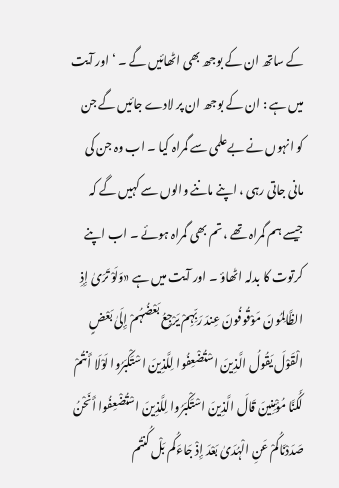کے ساتھ ان کے بوجھ بھی اٹھائیں گے ۔ ‘ اور آیت میں ہے : ان کے بوجھ ان پر لادے جائیں گے جن کو انہوں نے بےعلمی سے گمراہ کیا ۔ اب وہ جن کی مانی جاتی رہی ، اپنے ماننے والوں سے کہیں گے کہ جیسے ہم گمراہ تھے ، تم بھی گمراہ ہوئے ۔ اب اپنے کرتوت کا بدلہ اٹھاؤ ۔ اور آیت میں ہے «وَلَوْ تَرَیٰ إِذِ الظَّالِمُونَ مَوْقُوفُونَ عِندَ رَبِّہِمْ یَرْجِعُ بَعْضُہُمْ إِلَیٰ بَعْضٍ الْقَوْلَ یَقُولُ الَّذِینَ اسْتُضْعِفُوا لِلَّذِینَ اسْتَکْبَرُوا لَوْلَا أَنتُمْ لَکُنَّا مُؤْمِنِینَ قَالَ الَّذِینَ اسْتَکْبَرُوا لِلَّذِینَ اسْتُضْعِفُوا أَنَحْنُ صَدَدْنَاکُمْ عَنِ الْہُدَیٰ بَعْدَ إِذْ جَاءَکُم بَلْ کُنتُم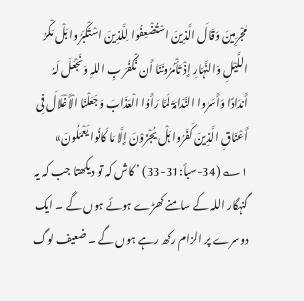مٰجْرِمِینَ وَقَالَ الَّذِینَ اسْتُضْعِفُوا لِلَّذِینَ اسْتَکْبَرُوا بَلْ مَکْرُ اللَّیْلِ وَالنَّہَارِ إِذْ تَأْمُرُونَنَا أَن نَّکْفُرَ بِ اللہِ وَنَجْعَلَ لَہُ أَندَادًا وَأَسَرٰوا النَّدَامَۃَ لَمَّا رَأَوُا الْعَذَابَ وَجَعَلْنَا الْأَغْلَالَ فِی أَعْنَاقِ الَّذِینَ کَفَرُوا ہَلْ یُجْزَوْنَ إِلَّا مَا کَانُوا یَعْمَلُونَ» ۱؎ (34-سبأ:31-33) ’ کاش کہ تو دیکھتا جب کہ یہ گنہگار اللہ کے سامنے کھڑے ہوئے ہوں گے ۔ ایک دوسرے پر الزام رکھ رہے ہوں گے ۔ ضعیف لوگ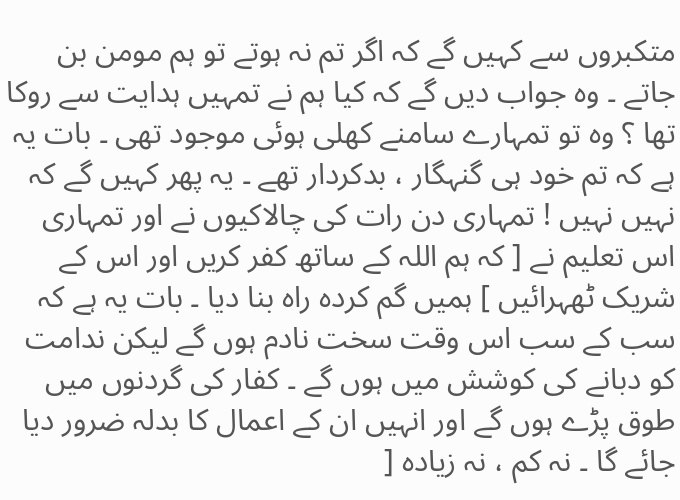متکبروں سے کہیں گے کہ اگر تم نہ ہوتے تو ہم مومن بن جاتے ۔ وہ جواب دیں گے کہ کیا ہم نے تمہیں ہدایت سے روکا تھا ؟ وہ تو تمہارے سامنے کھلی ہوئی موجود تھی ۔ بات یہ ہے کہ تم خود ہی گنہگار ، بدکردار تھے ۔ یہ پھر کہیں گے کہ نہیں نہیں ! تمہاری دن رات کی چالاکیوں نے اور تمہاری اس تعلیم نے [ کہ ہم اللہ کے ساتھ کفر کریں اور اس کے شریک ٹھہرائیں ] ہمیں گم کردہ راہ بنا دیا ۔ بات یہ ہے کہ سب کے سب اس وقت سخت نادم ہوں گے لیکن ندامت کو دبانے کی کوشش میں ہوں گے ۔ کفار کی گردنوں میں طوق پڑے ہوں گے اور انہیں ان کے اعمال کا بدلہ ضرور دیا جائے گا ۔ نہ کم ، نہ زیادہ [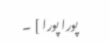پورا پورا ] ۔